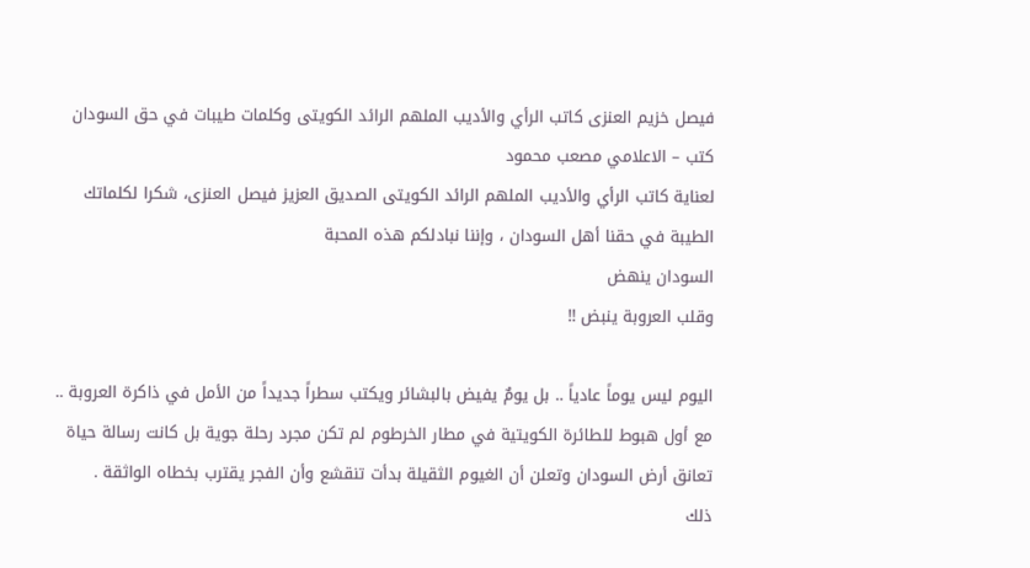فيصل خزيم العنزى كاتب الرأي والأديب الملهم الرائد الكويتى وكلمات طيبات في حق السودان
كتب – الاعلامي مصعب محمود
لعناية كاتب الرأي والأديب الملهم الرائد الكويتى الصديق العزيز فيصل العنزى، شكرا لكلماتك الطيبة في حقنا أهل السودان ، وإننا نبادلكم هذه المحبة
السودان ينهض
وقلب العروبة ينبض !!

اليوم ليس يوماً عادياً .. بل يومٌ يفيض بالبشائر ويكتب سطراً جديداً من الأمل في ذاكرة العروبة .. مع أول هبوط للطائرة الكويتية في مطار الخرطوم لم تكن مجرد رحلة جوية بل كانت رسالة حياة تعانق أرض السودان وتعلن أن الغيوم الثقيلة بدأت تنقشع وأن الفجر يقترب بخطاه الواثقة .
ذلك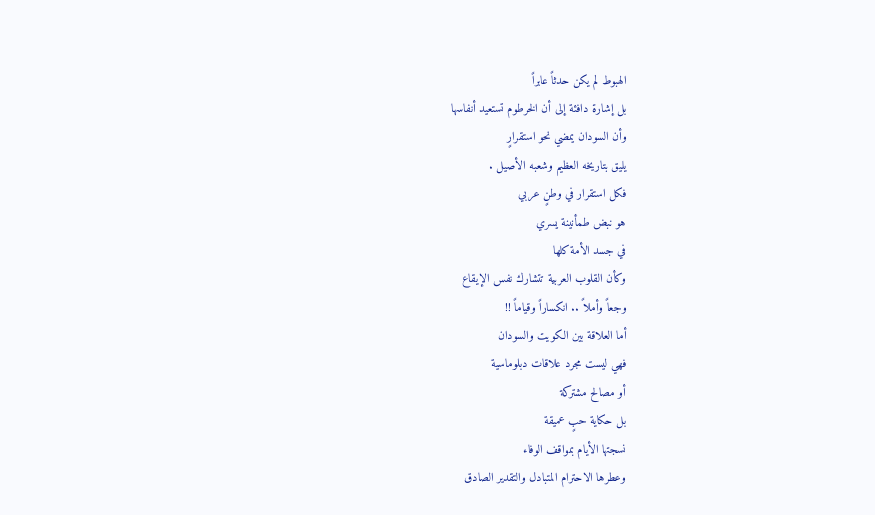الهبوط لم يكن حدثاً عابراً
بل إشارة دافئة إلى أن الخرطوم تستعيد أنفاسها
وأن السودان يمضي نحو استقرارٍ
يليق بتاريخه العظيم وشعبه الأصيل .
فكل استقرار في وطنٍ عربي
هو نبض طمأنينة يسري
في جسد الأمة كلها
وكأن القلوب العربية تتشارك نفس الإيقاع
وجعاً وأملاً .. انكساراً وقياماً !!
أما العلاقة بين الكويت والسودان
فهي ليست مجرد علاقات دبلوماسية
أو مصالح مشتركة
بل حكاية حبٍ عميقة
نسجتها الأيام بمواقف الوفاء
وعطرها الاحترام المتبادل والتقدير الصادق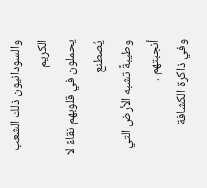والسودانيون ذلك الشعب الكريم
يحملون في قلوبهم نقاءً لا يُصطنع
وطيبةً تشبه الأرض التي أنجبتهم .
وفي ذاكرة الكشافة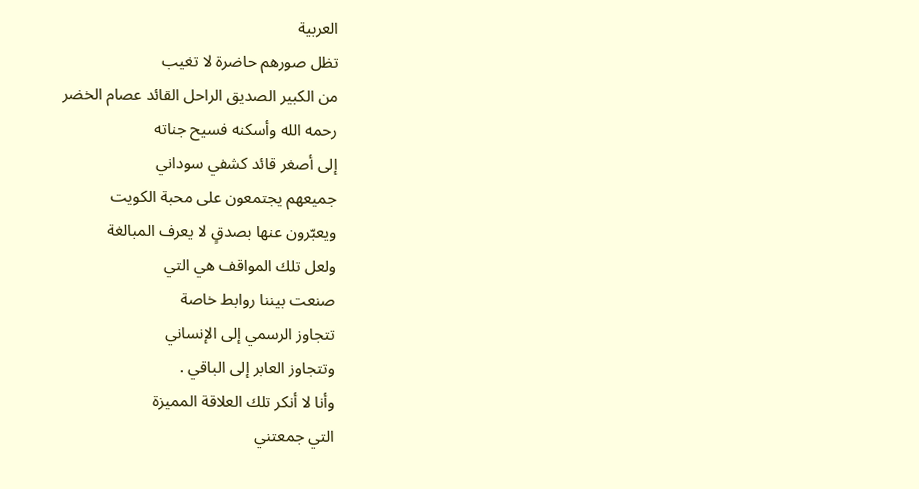العربية
تظل صورهم حاضرة لا تغيب
من الكبير الصديق الراحل القائد عصام الخضر
رحمه الله وأسكنه فسيح جناته
إلى أصغر قائد كشفي سوداني
جميعهم يجتمعون على محبة الكويت
ويعبّرون عنها بصدقٍ لا يعرف المبالغة
ولعل تلك المواقف هي التي
صنعت بيننا روابط خاصة
تتجاوز الرسمي إلى الإنساني
وتتجاوز العابر إلى الباقي .
وأنا لا أنكر تلك العلاقة المميزة
التي جمعتني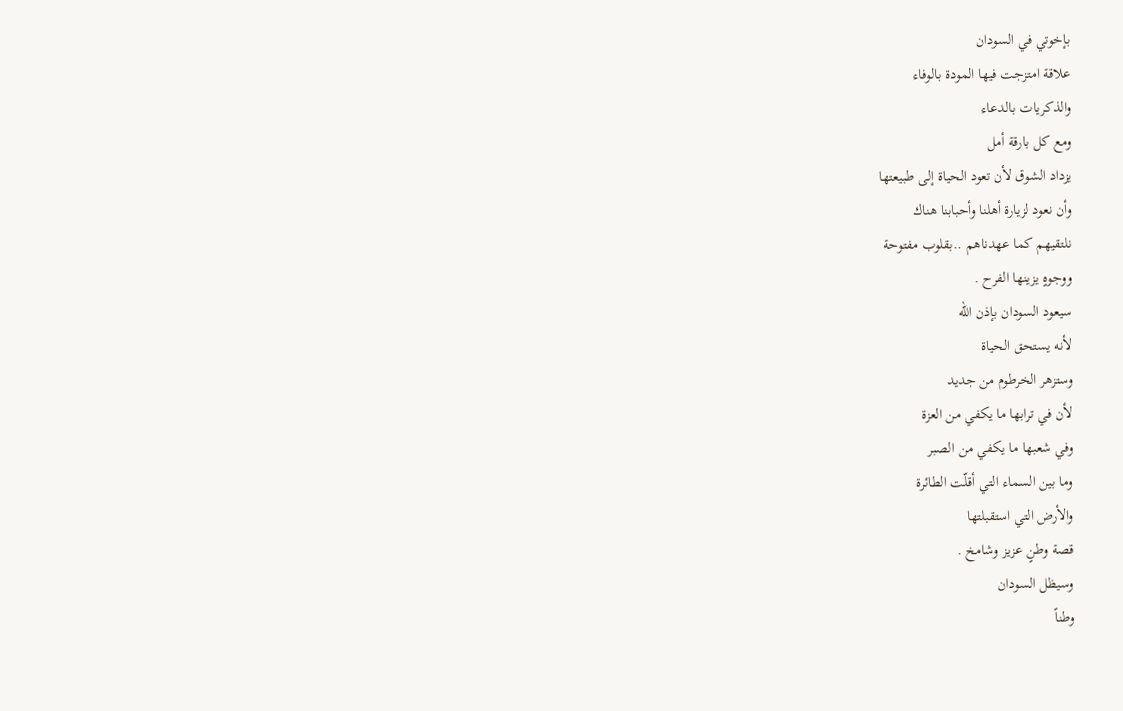بإخوتي في السودان
علاقة امتزجت فيها المودة بالوفاء
والذكريات بالدعاء
ومع كل بارقة أمل
يزداد الشوق لأن تعود الحياة إلى طبيعتها
وأن نعود لزيارة أهلنا وأحبابنا هناك
نلتقيهم كما عهدناهم ..بقلوب مفتوحة
ووجوهٍ يزينها الفرح .
سيعود السودان بإذن الله
لأنه يستحق الحياة
وستزهر الخرطوم من جديد
لأن في ترابها ما يكفي من العزة
وفي شعبها ما يكفي من الصبر
وما بين السماء التي أقلّت الطائرة
والأرض التي استقبلتها
قصة وطنٍ عزيز وشامخ .
وسيظل السودان
وطناً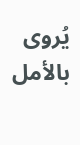يُروى بالأمل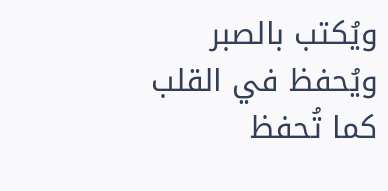ويُكتب بالصبر
ويُحفظ في القلب
كما تُحفظ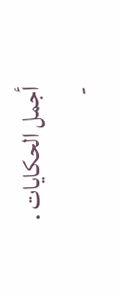أجمل الحكايات .
-